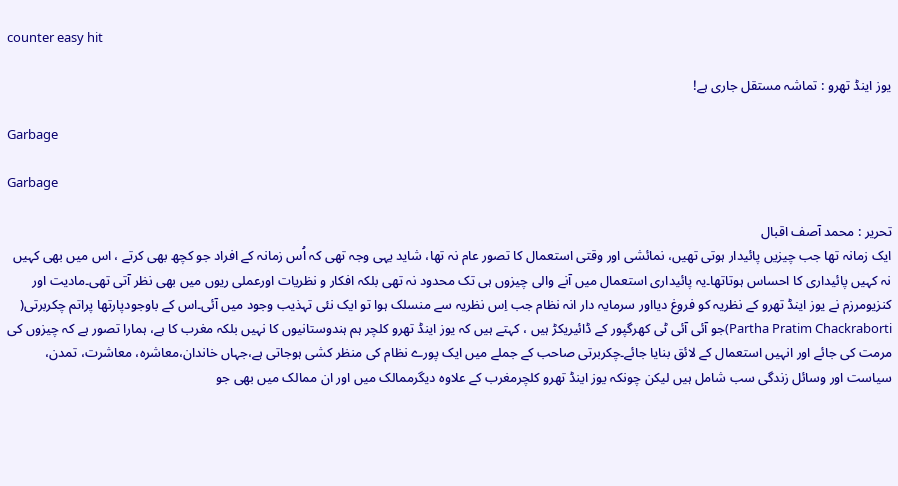counter easy hit

یوز اینڈ تھرو : تماشہ مستقل جاری ہے!

Garbage

Garbage

تحریر : محمد آصف اقبال
ایک زمانہ تھا جب چیزیں پائیدار ہوتی تھیں، نمائشی اور وقتی استعمال کا تصور عام نہ تھا، شاید یہی وجہ تھی کہ اُس زمانہ کے افراد جو کچھ بھی کرتے ، اس میں بھی کہیں نہ کہیں پائیداری کا احساس ہوتاتھا۔یہ پائیداری استعمال میں آنے والی چیزوں ہی تک محدود نہ تھی بلکہ افکار و نظریات اورعملی ریوں میں بھی نظر آتی تھی۔مادیت اور کنزیومرزم نے یوز اینڈ تھرو کے نظریہ کو فروغ دیااور سرمایہ دار انہ نظام جب اِس نظریہ سے منسلک ہوا تو ایک نئی تہذیب وجود میں آئی۔اس کے باوجودپارتھا پراتم چکربرتی( Partha Pratim Chackraborti)جو آئی آئی ٹی کھرگپور کے ڈائیریکڑ ہیں ، کہتے ہیں کہ یوز اینڈ تھرو کلچر ہم ہندوستانیوں کا نہیں بلکہ مغرب کا ہے، ہمارا تصور ہے کہ چیزوں کی مرمت کی جائے اور انہیں استعمال کے لائق بنایا جائے۔چکربرتی صاحب کے جملے میں ایک پورے نظام کی منظر کشی ہوجاتی ہے،جہاں خاندان،معاشرہ، معاشرت، تمدن، سیاست اور وسائل زندگی سب شامل ہیں لیکن چونکہ یوز اینڈ تھرو کلچرمغرب کے علاوہ دیگرممالک میں اور ان ممالک میں بھی جو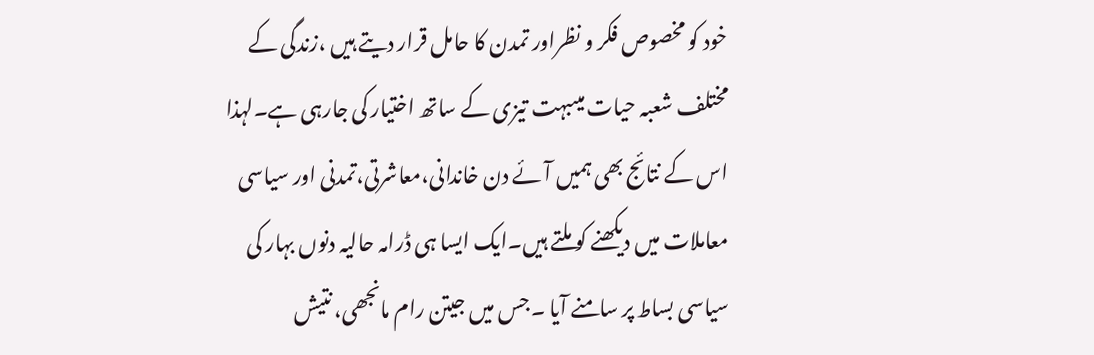خود کو مخصوص فکر و نظراور تمدن کا حامل قرار دیتے ہیں ،زندگی کے مختلف شعبہ حیات میںبہت تیزی کے ساتھ اختیار کی جارہی ہے۔لہذا اس کے نتائج بھی ہمیں آئے دن خاندانی،معاشرتی،تمدنی اور سیاسی معاملات میں دیکھنے کو ملتے ہیں۔ایک ایسا ہی ڈرامہ حالیہ دنوں بہار کی سیاسی بساط پر سامنے آیا ۔جس میں جیتن رام مانجھی، نتیش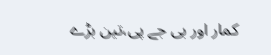کمار اور بی جے پی،تین بڑے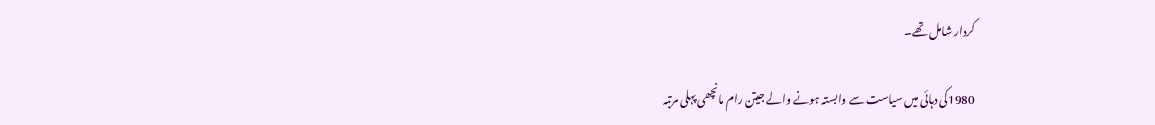کردار شامل تھے۔

1980کی دہائی میں سیاست سے وابستہ ہونے والے جیتن رام مانچھی پہلی مرتبہ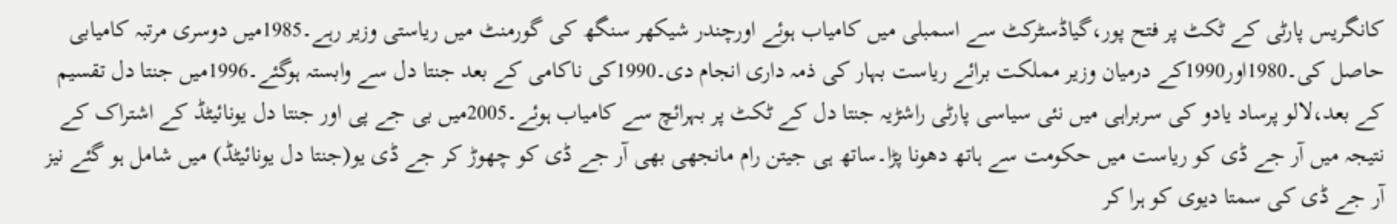کانگریس پارٹی کے ٹکٹ پر فتح پور،گیاڈسٹرکٹ سے اسمبلی میں کامیاب ہوئے اورچندر شیکھر سنگھ کی گورمنٹ میں ریاستی وزیر رہے۔1985میں دوسری مرتبہ کامیابی حاصل کی۔1980اور1990کے درمیان وزیر مملکت برائے ریاست بہار کی ذمہ داری انجام دی۔1990کی ناکامی کے بعد جنتا دل سے وابستہ ہوگئے۔1996میں جنتا دل تقسیم کے بعد،لالو پرساد یادو کی سربراہی میں نئی سیاسی پارٹی راشڑیہ جنتا دل کے ٹکٹ پر بہرائچ سے کامیاب ہوئے۔2005میں بی جے پی اور جنتا دل یونائیٹڈ کے اشتراک کے نتیجہ میں آر جے ڈی کو ریاست میں حکومت سے ہاتھ دھونا پڑا۔ساتھ ہی جیتن رام مانجھی بھی آر جے ڈی کو چھوڑ کر جے ڈی یو(جنتا دل یونائیٹڈ) میں شامل ہو گئے نیز آر جے ڈی کی سمتا دیوی کو ہرا کر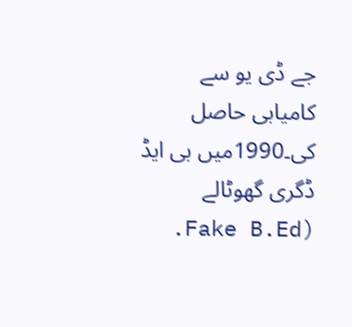جے ڈی یو سے کامیابی حاصل کی۔1990میں بی ایڈ ڈگری گھوٹالے (Fake B.Ed.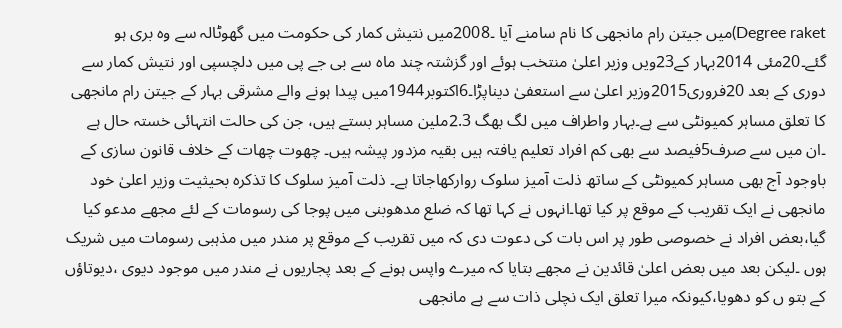Degree raket)میں جیتن رام مانجھی کا نام سامنے آیا ۔2008میں نتیش کمار کی حکومت میں گھوٹالہ سے وہ بری ہو گئے۔20مئی 2014بہار کے23ویں وزیر اعلیٰ منتخب ہوئے اور گزشتہ چند ماہ سے بی جے پی میں دلچسپی اور نتیش کمار سے دوری کے بعد 20فروری2015وزیر اعلیٰ سے استعفیٰ دیناپڑا۔6اکتوبر1944میں پیدا ہونے والے مشرقی بہار کے جیتن رام مانجھی کا تعلق مساہر کمیونٹی سے ہے۔بہار واطراف میں لگ بھگ 2.3ملین مساہر بستے ہیں، جن کی حالت انتہائی خستہ حال ہے ۔ان میں سے صرف5فیصد سے بھی کم افراد تعلیم یافتہ ہیں بقیہ مزدور پیشہ ہیں۔ چھوت چھات کے خلاف قانون سازی کے باوجود آج بھی مساہر کمیونٹی کے ساتھ ذلت آمیز سلوک روارکھاجاتا ہے۔ ذلت آمیز سلوک کا تذکرہ بحیثیت وزیر اعلیٰ خود مانجھی نے ایک تقریب کے موقع پر کیا تھا۔انہوں نے کہا تھا کہ ضلع مدھوبنی میں پوجا کی رسومات کے لئے مجھے مدعو کیا گیا،بعض افراد نے خصوصی طور پر اس بات کی دعوت دی کہ میں تقریب کے موقع پر مندر میں مذہبی رسومات میں شریک ہوں ۔لیکن بعد میں بعض اعلیٰ قائدین نے مجھے بتایا کہ میرے واپس ہونے کے بعد پجاریوں نے مندر میں موجود دیوی ،دیوتاؤں کے بتو ں کو دھویا،کیونکہ میرا تعلق ایک نچلی ذات سے ہے مانجھی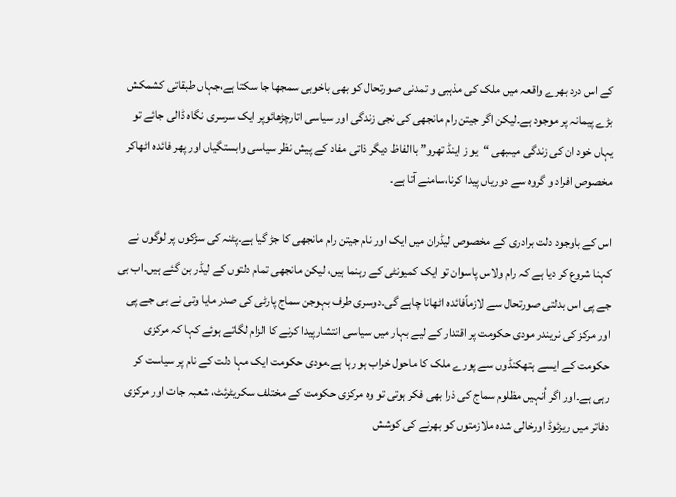کے اس درد بھرے واقعہ میں ملک کی مذہبی و تمدنی صورتحال کو بھی باخوبی سمجھا جا سکتا ہے،جہاں طبقاتی کشمکش بڑے پیمانہ پر موجود ہے۔لیکن اگر جیتن رام مانجھی کی نجی زندگی اور سیاسی اتارچڑھائوپر ایک سرسری نگاہ ڈالی جائے تو یہاں خود ان کی زندگی میںبھی “یو ز اینڈ تھرو” باالفاظ دیگر ذاتی مفاد کے پیش نظر سیاسی وابستگیاں اور پھر فائدہ اٹھاکر مخصوص افراد و گروہ سے دوریاں پیدا کرنا،سامنے آتا ہے۔

اس کے باوجود دلت برادری کے مخصوص لیڈران میں ایک اور نام جیتن رام مانجھی کا جڑ گیا ہے۔پٹنہ کی سڑکوں پر لوگوں نے کہنا شروع کر دیا ہے کہ رام ولاس پاسوان تو ایک کمیونٹی کے رہنما ہیں، لیکن مانجھی تمام دلتوں کے لیڈر بن گئے ہیں۔اب بی جے پی اس بدلتی صورتحال سے لازماًفائدہ اٹھانا چاہے گی۔دوسری طرف بہوجن سماج پارٹی کی صدر مایا وتی نے بی جے پی اور مرکز کی نریندر مودی حکومت پر اقتدار کے لیے بہار میں سیاسی انتشارپیدا کرنے کا الزام لگاتے ہوئے کہا کہ مرکزی حکومت کے ایسے ہتھکنڈوں سے پورے ملک کا ماحول خراب ہو رہا ہے۔مودی حکومت ایک مہا دلت کے نام پر سیاست کر رہی ہے۔اور اگر اُنہیں مظلوم سماج کی ذرا بھی فکر ہوتی تو وہ مرکزی حکومت کے مختلف سکریٹرئٹ، شعبہ جات اور مرکزی دفاتر میں ریزئوڈ اورخالی شدہ ملازمتوں کو بھرنے کی کوشش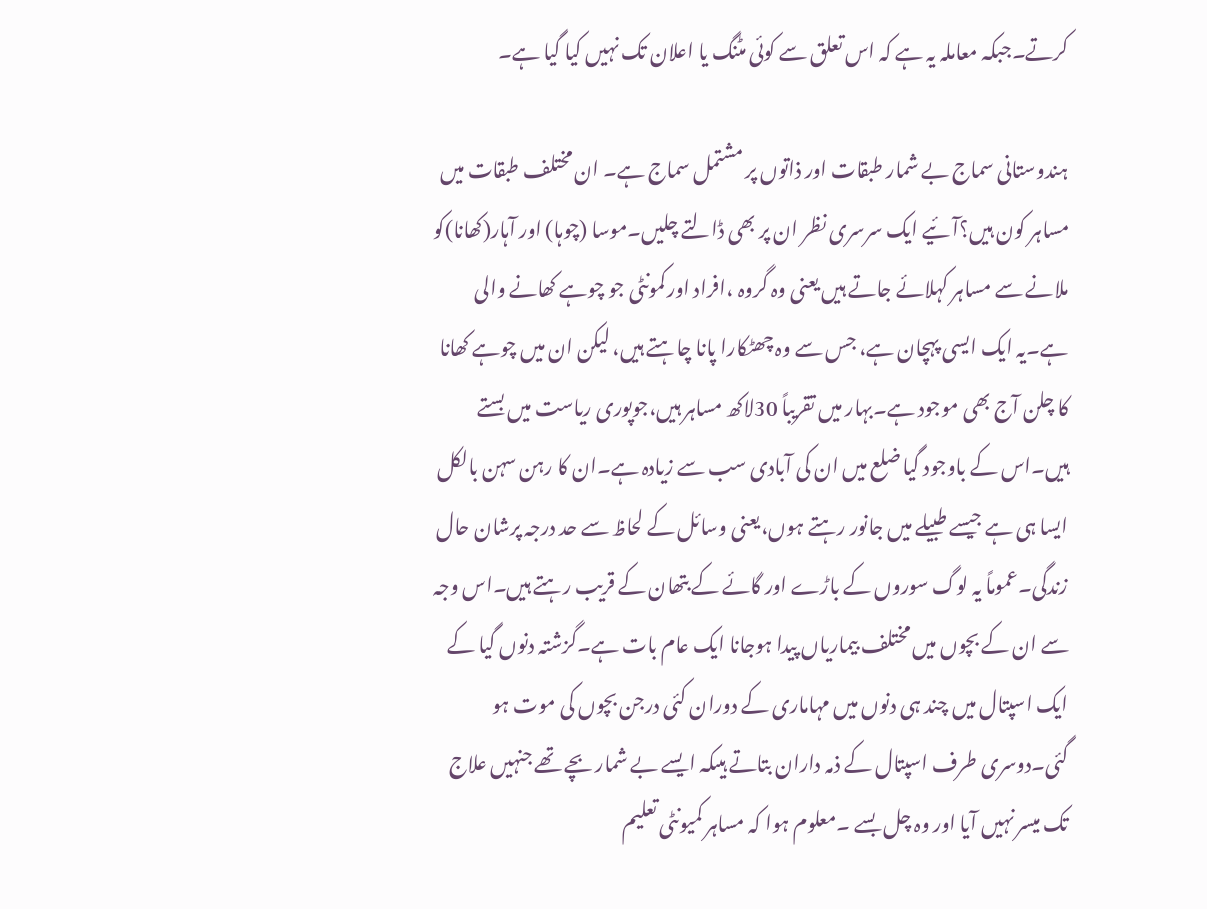کرتے۔جبکہ معاملہ یہ ہے کہ اس تعلق سے کوئی مٹنگ یا اعلان تک نہیں کیا گیا ہے۔

ہندوستانی سماج بے شمار طبقات اور ذاتوں پر مشتمل سماج ہے۔ ان مختلف طبقات میں مساہر کون ہیں؟آئیے ایک سرسری نظر ان پر بھی ڈالتے چلیں۔موسا (چوہا) اور آہار(کھانا)کو ملانے سے مساہر کہلائے جاتے ہیں یعنی وہ گروہ ،افراد اور کمونٹی جو چوہے کھانے والی ہے۔یہ ایک ایسی پہچان ہے، جس سے وہ چھٹکارا پانا چاہتے ہیں، لیکن ان میں چوہے کھانا کا چلن آج بھی موجود ہے۔بہار میں تقریباً 30لاکھ مساہر ہیں،جوپوری ریاست میں بستے ہیں۔اس کے باوجود گیا ضلع میں ان کی آبادی سب سے زیادہ ہے۔ان کا رہن سہن بالکل ایسا ہی ہے جیسے طبیلے میں جانور رہتے ہوں،یعنی وسائل کے لحاظ سے حد درجہ پرشان حال زندگی۔عموماً یہ لوگ سوروں کے باڑے اور گائے کے بتھان کے قریب رہتے ہیں۔اس وجہ سے ان کے بچوں میں مختلف بیماریاں پیدا ہوجانا ایک عام بات ہے۔گزشتہ دنوں گیا کے ایک اسپتال میں چند ہی دنوں میں مہاماری کے دوران کئی درجن بچوں کی موت ہو گئی۔دوسری طرف اسپتال کے ذمہ داران بتاتے ہیںکہ ایسے بے شمار بچے تھے جنہیں علاج تک میسر نہیں آیا اور وہ چل بسے ۔معلوم ہوا کہ مساہر کمیونٹی تعلیم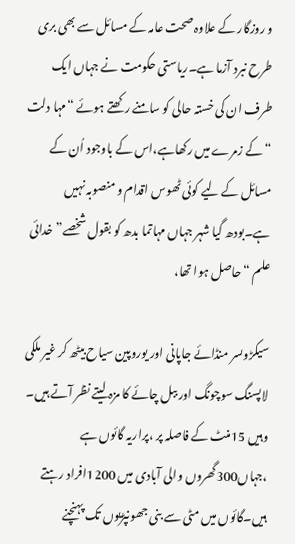و روزگار کے علاوہ صحت عامہ کے مسائل سے بھی بری طرح نبرد آزما ہے۔ریاستی حکومت نے جہاں ایک طرف ان کی خستہ حالی کو سامنے رکھتے ہوئے “مہا دلت “کے زمرے میں رکھاہے،اس کے باوجود اُن کے مسائل کے لیے کوئی ٹھوس اقدام و منصوبہ نہیں ہے۔بودھ گیا شہر جہاں مہاتما بدھ کو بقول شخصے”خدائی علم “حاصل ہوا تھا،

سیکڑوںسر منڈائے جاپانی اور یوروپین سیاح بیٹھ کر غیر ملکی لاپسنگ سوچونگ اور ببل چائے کا مزہ لیتے نظر آتے ہیں۔ وہیں 15منٹ کے فاصلہ پر ،پراریہ گائوں ہے ،جہاں300گھروں والی آبادی میں 1200افراد رہتے ہیں۔گائوں میں مٹی سے بنی جھونپڑیوں تک پہنچنے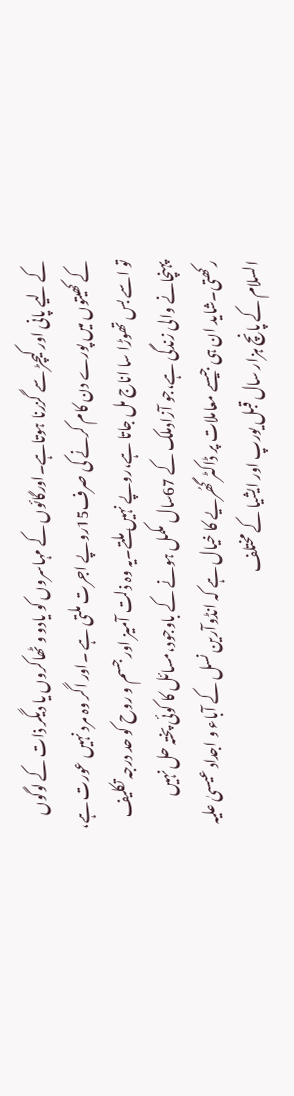کے لیے پانی اور کیچڑ سے گزرنا ہوتاہے۔اورگائوں کے مہاسروں کو یادو و ٹھاکروں یا دیگر ذات کے لوگوں کے کھیتوں میں پورے دن کام کرنے کی صرف15روپے اجرت ملتی ہے ۔اور اگر وہ مرد نہیں عورت ہے، تو اسے بس تھوڑا سا اناج مل جاتا ہے،روپے نہیں ملتے۔یہ وہ ذلت آمیز اور جسم و روح کو حد درجہ تکلیف پہنچانے والی زندگی ہے،جو آزادملک کے 67سال مکمل ہونے کے باوجود،مسائل کا کوئی پختہ حل نہیں رکھتی۔شاید ان ہی جیسے معاملات پر ڈاکٹر گھُریے کا خیال ہے کہ انڈوآرین نسل کے آباء و اجداد عیسیٰ علیہ السلام کے پانچ ہزار سال قبل یورپ اور ایشیا کے مختلف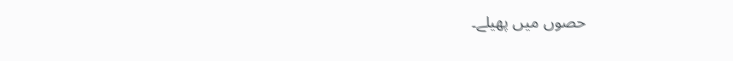حصوں میں پھیلے۔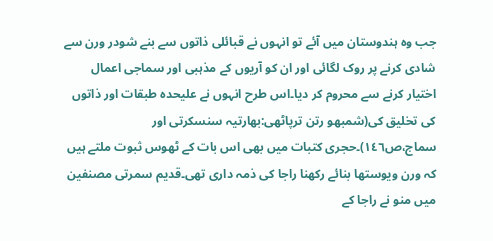جب وہ ہندوستان میں آئے تو انہوں نے قبائلی ذاتوں سے بنے شودر ورن سے شادی کرنے پر روک لگائی اور ان کو آریوں کے مذہبی اور سماجی اعمال اختیار کرنے سے محروم کر دیا۔اس طرح انہوں نے علیحدہ طبقات اور ذاتوں کی تخلیق کی(شمبھو رتن ترپاٹھی:بھارتیہ سنسکرتی اور سماج،ص١٤٦)۔حجری کتبات میں بھی اس بات کے ٹھوس ثبوت ملتے ہیں کہ ورن ویوستھا بنائے رکھنا راجا کی ذمہ داری تھی۔قدیم سمرتی مصنفین میں منو نے راجا کے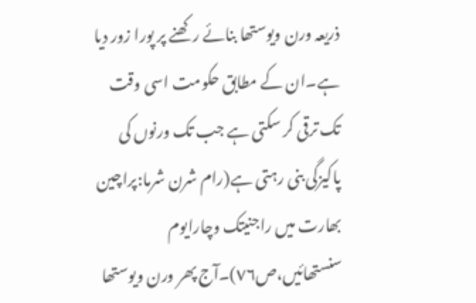ذریعہ ورن ویوستھا بنائے رکھنے پر پورا زور دیا ہے۔ان کے مطابق حکومت اسی وقت تک ترقی کر سکتی ہے جب تک ورنوں کی پاکیزگی بنی رہتی ہے(رام شرن شرما:پراچین بھارت میں راجنیتک وچارایوم سنستھائیں،ص٧٦)۔آج پھر ورن ویوستھا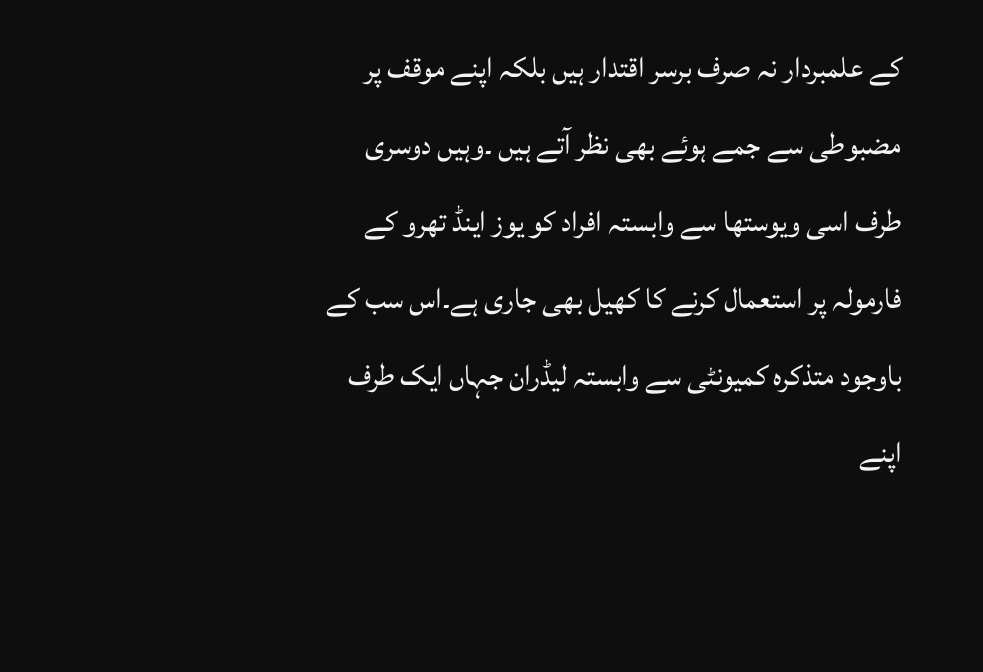کے علمبردار نہ صرف برسر اقتدار ہیں بلکہ اپنے موقف پر مضبوطی سے جمے ہوئے بھی نظر آتے ہیں ۔وہیں دوسری طرف اسی ویوستھا سے وابستہ افراد کو یوز اینڈ تھرو کے فارمولہ پر استعمال کرنے کا کھیل بھی جاری ہے۔اس سب کے باوجود متذکرہ کمیونٹی سے وابستہ لیڈران جہاں ایک طرف اپنے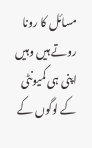مسائل کا رونا روتے ہیں وہیں اپنی ہی کمیونٹی کے لوگوں کے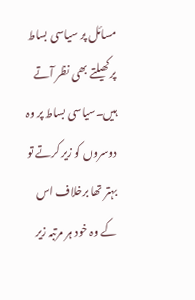مسائل پر سیاسی بساط پرکھیلتے بھی نظر آتے ہیں۔سیاسی بساط پر وہ دوسروں کو زیر کرتے تو بہتر تھا برخلاف اس کے وہ خود ہر مرتبہ زیر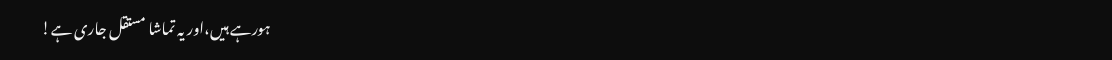ہورہے ہیں،اور یہ تماشا مستقل جاری ہے!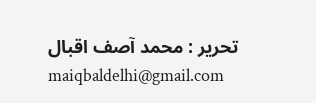تحریر : محمد آصف اقبال
maiqbaldelhi@gmail.com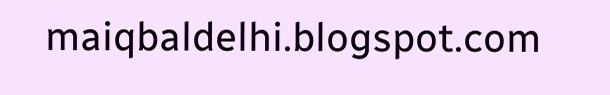maiqbaldelhi.blogspot.com